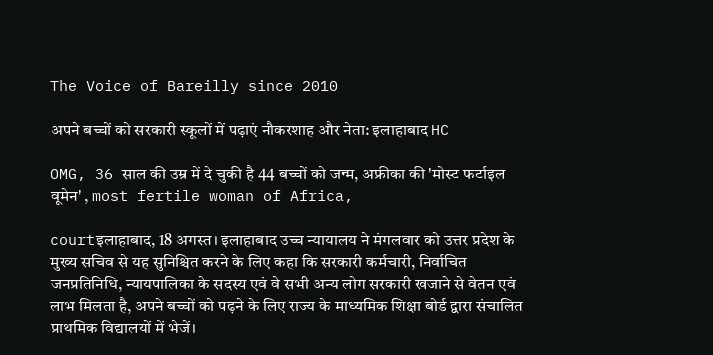The Voice of Bareilly since 2010

अपने बच्चों को सरकारी स्कूलों में पढ़ाएं नौकरशाह और नेता: इलाहाबाद HC

OMG, 36 साल की उम्र में दे चुकी है 44 बच्चों को जन्म, अफ्रीका की 'मोस्‍ट फर्टाइल वूमेन' , most fertile woman of Africa,

courtइलाहाबाद, 18 अगस्त। इलाहाबाद उच्च न्यायालय ने मंगलवार को उत्तर प्रदेश के मुख्य सचिव से यह सुनिश्चित करने के लिए कहा कि सरकारी कर्मचारी, निर्वाचित जनप्रतिनिधि, न्यायपालिका के सदस्य एवं वे सभी अन्य लोग सरकारी खजाने से वेतन एवं लाभ मिलता है, अपने बच्चों को पढ़ने के लिए राज्य के माध्यमिक शिक्षा बोर्ड द्वारा संचालित प्राथमिक विद्यालयों में भेजें।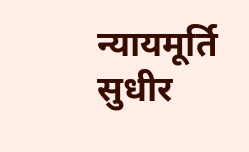न्यायमूर्ति सुधीर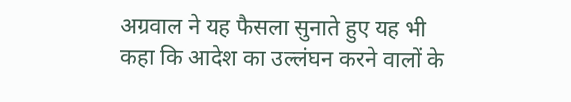अग्रवाल ने यह फैसला सुनाते हुए यह भी कहा कि आदेश का उल्लंघन करने वालों के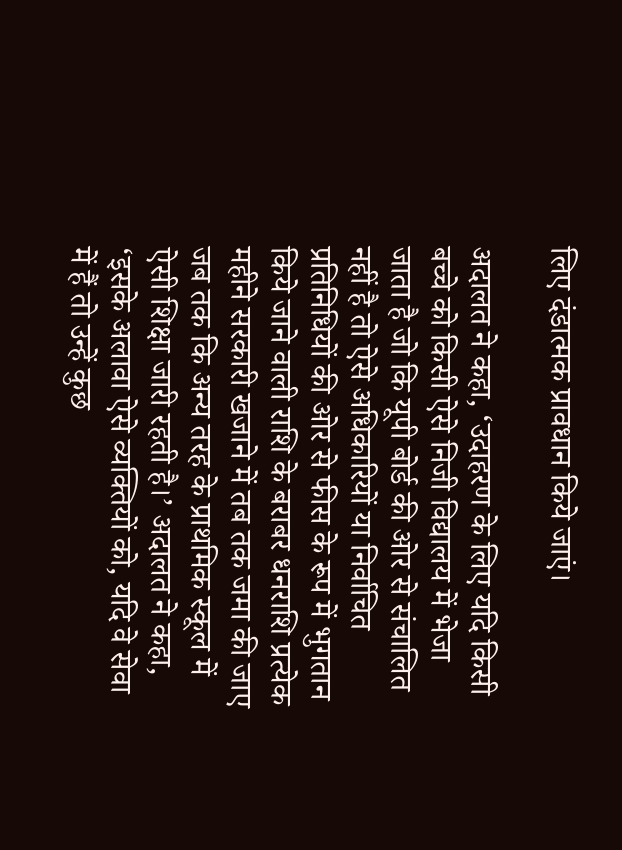लिए दंडात्मक प्रावधान किये जाएं।

अदालत ने कहा, ‘उदाहरण के लिए यदि किसी बच्चे को किसी ऐसे निजी विद्यालय में भेजा जाता है जो कि यूपी बोर्ड की ओर से संचालित नहीं है तो ऐसे अधिकारियों या निर्वाचित प्रतिनिधियों की ओर से फीस के रूप में भुगतान किये जाने वाली राशि के बराबर धनराशि प्रत्येक महीने सरकारी खजाने में तब तक जमा की जाए जब तक कि अन्य तरह के प्राथमिक स्कूल में ऐसी शिक्षा जारी रहती है।’ अदालत ने कहा, ‘इसके अलावा ऐसे व्यक्तियों को, यदि वे सेवा में हैं तो उन्हें कुछ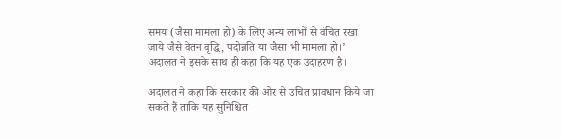समय (जैसा मामला हो) के लिए अन्य लाभों से वंचित रखा जाये जैसे वेतन वृद्धि, पदोन्नति या जैसा भी मामला हो।’ अदालत ने इसके साथ ही कहा कि यह एक उदाहरण है।

अदालत ने कहा कि सरकार की ओर से उचित प्रावधान किये जा सकते हैं ताकि यह सुनिश्चित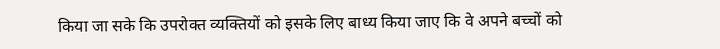किया जा सके कि उपरोक्त व्यक्तियों को इसके लिए बाध्य किया जाए कि वे अपने बच्चों को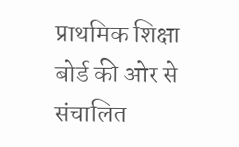प्राथमिक शिक्षा बोर्ड की ओर से संचालित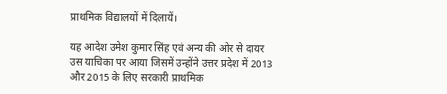प्राथमिक विद्यालयों में दिलायें।

यह आदेश उमेश कुमार सिंह एवं अन्य की ओर से दायर उस याचिका पर आया जिसमें उन्होंने उत्तर प्रदेश में 2013 और 2015 के लिए सरकारी प्राथमिक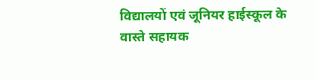विद्यालयों एवं जूनियर हाईस्कूल के वास्ते सहायक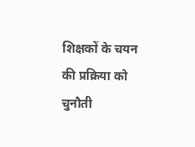शिक्षकों के चयन की प्रक्रिया को चुनौती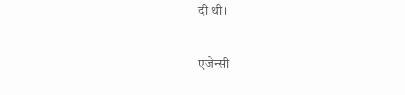दी थी।

एजेन्सी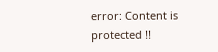error: Content is protected !!